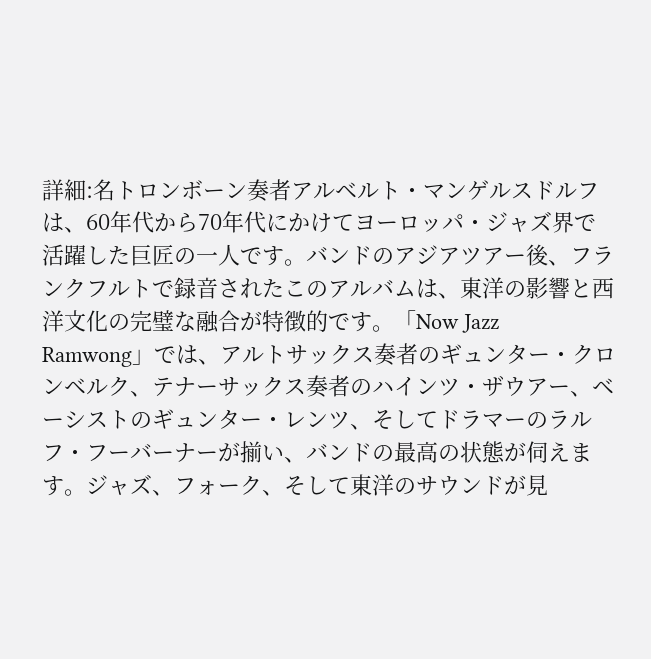詳細:名トロンボーン奏者アルベルト・マンゲルスドルフは、60年代から70年代にかけてヨーロッパ・ジャズ界で活躍した巨匠の一人です。バンドのアジアツアー後、フランクフルトで録音されたこのアルバムは、東洋の影響と西洋文化の完璧な融合が特徴的です。「Now Jazz Ramwong」では、アルトサックス奏者のギュンター・クロンベルク、テナーサックス奏者のハインツ・ザウアー、ベーシストのギュンター・レンツ、そしてドラマーのラルフ・フーバーナーが揃い、バンドの最高の状態が伺えます。ジャズ、フォーク、そして東洋のサウンドが見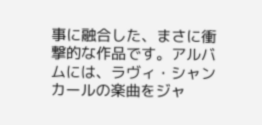事に融合した、まさに衝撃的な作品です。アルバムには、ラヴィ・シャンカールの楽曲をジャ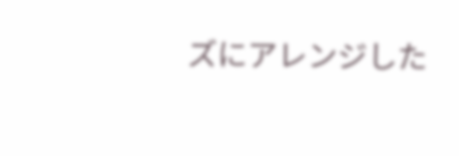ズにアレンジした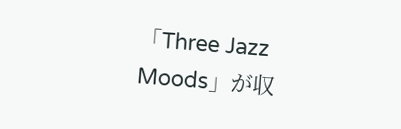「Three Jazz Moods」が収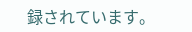録されています。